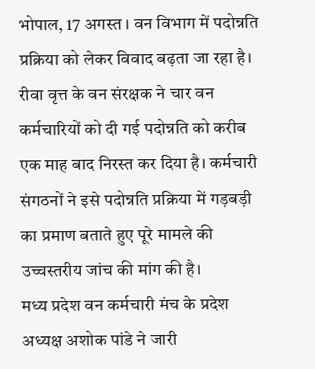भोपाल, 17 अगस्त । वन विभाग में पदोन्नति प्रक्रिया को लेकर विवाद बढ़ता जा रहा है। रीवा वृत्त के वन संरक्षक ने चार वन कर्मचारियों को दी गई पदोन्नति को करीब एक माह बाद निरस्त कर दिया है। कर्मचारी संगठनों ने इसे पदोन्नति प्रक्रिया में गड़बड़ी का प्रमाण बताते हुए पूरे मामले की उच्चस्तरीय जांच की मांग की है।
मध्य प्रदेश वन कर्मचारी मंच के प्रदेश अध्यक्ष अशोक पांडे ने जारी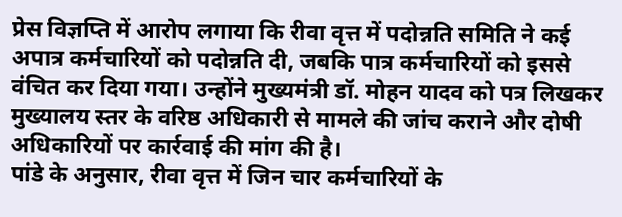प्रेस विज्ञप्ति में आरोप लगाया कि रीवा वृत्त में पदोन्नति समिति ने कई अपात्र कर्मचारियों को पदोन्नति दी, जबकि पात्र कर्मचारियों को इससे वंचित कर दिया गया। उन्होंने मुख्यमंत्री डॉ. मोहन यादव को पत्र लिखकर मुख्यालय स्तर के वरिष्ठ अधिकारी से मामले की जांच कराने और दोषी अधिकारियों पर कार्रवाई की मांग की है।
पांडे के अनुसार, रीवा वृत्त में जिन चार कर्मचारियों के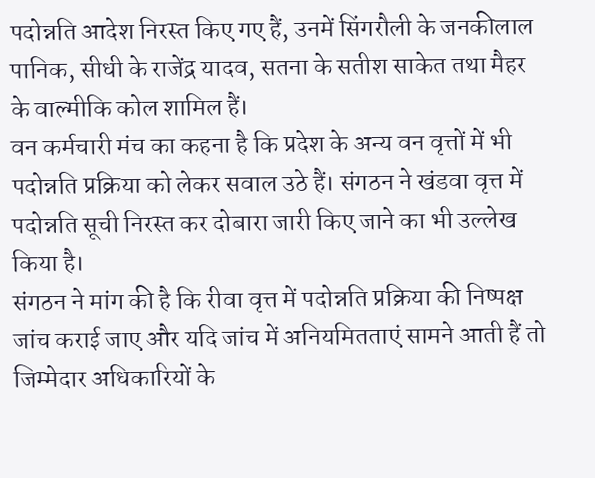पदोन्नति आदेश निरस्त किए गए हैं, उनमें सिंगरौली के जनकीलाल पानिक, सीधी के राजेंद्र यादव, सतना के सतीश साकेत तथा मैहर के वाल्मीकि कोल शामिल हैं।
वन कर्मचारी मंच का कहना है कि प्रदेश के अन्य वन वृत्तों में भी पदोन्नति प्रक्रिया को लेकर सवाल उठे हैं। संगठन ने खंडवा वृत्त में पदोन्नति सूची निरस्त कर दोबारा जारी किए जाने का भी उल्लेख किया है।
संगठन ने मांग की है कि रीवा वृत्त में पदोन्नति प्रक्रिया की निष्पक्ष जांच कराई जाए और यदि जांच में अनियमितताएं सामने आती हैं तो जिम्मेदार अधिकारियों के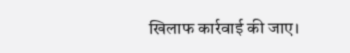खिलाफ कार्रवाई की जाए।